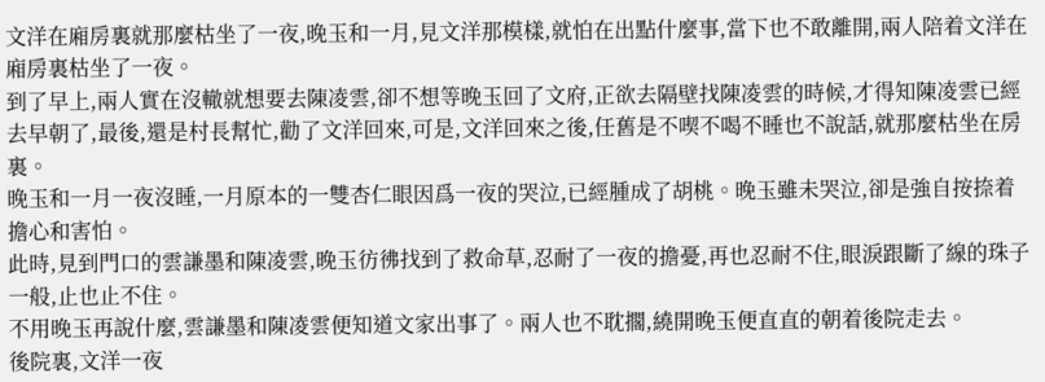文洋在廂房裏就那麼枯坐了一夜,晚玉和一月,見文洋那模樣,就怕在出點什麼事,當下也不敢離開,兩人陪着文洋在廂房裏枯坐了一夜。
到了早上,兩人實在沒轍就想要去陳凌雲,卻不想等晚玉回了文府,正欲去隔壁找陳凌雲的時候,才得知陳凌雲已經去早朝了,最後,還是村長幫忙,勸了文洋回來,可是,文洋回來之後,任舊是不喫不喝不睡也不說話,就那麼枯坐在房裏。
晚玉和一月一夜沒睡,一月原本的一雙杏仁眼因爲一夜的哭泣,已經腫成了胡桃。晚玉雖未哭泣,卻是強自按捺着擔心和害怕。
此時,見到門口的雲謙墨和陳凌雲,晚玉彷彿找到了救命草,忍耐了一夜的擔憂,再也忍耐不住,眼淚跟斷了線的珠子一般,止也止不住。
不用晚玉再說什麼,雲謙墨和陳凌雲便知道文家出事了。兩人也不耽擱,繞開晚玉便直直的朝着後院走去。
後院裏,文洋一夜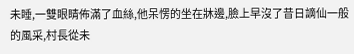未睡,一雙眼睛佈滿了血絲,他呆愣的坐在牀邊,臉上早沒了昔日謫仙一般的風采,村長從未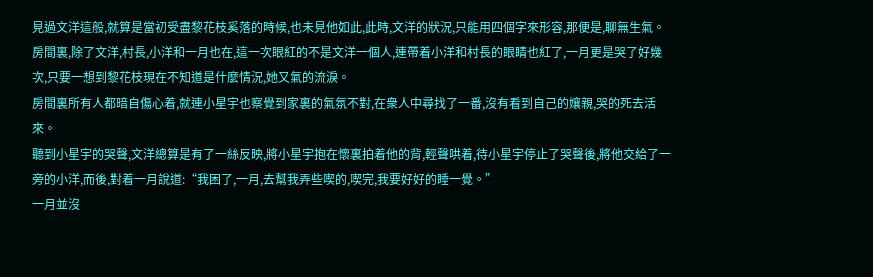見過文洋這般,就算是當初受盡黎花枝奚落的時候,也未見他如此,此時,文洋的狀況,只能用四個字來形容,那便是,聊無生氣。
房間裏,除了文洋,村長,小洋和一月也在,這一次眼紅的不是文洋一個人,連帶着小洋和村長的眼睛也紅了,一月更是哭了好幾次,只要一想到黎花枝現在不知道是什麼情況,她又氣的流淚。
房間裏所有人都暗自傷心着,就連小星宇也察覺到家裏的氣氛不對,在衆人中尋找了一番,沒有看到自己的孃親,哭的死去活來。
聽到小星宇的哭聲,文洋總算是有了一絲反映,將小星宇抱在懷裏拍着他的背,輕聲哄着,待小星宇停止了哭聲後,將他交給了一旁的小洋,而後,對着一月說道:“我困了,一月,去幫我弄些喫的,喫完,我要好好的睡一覺。”
一月並沒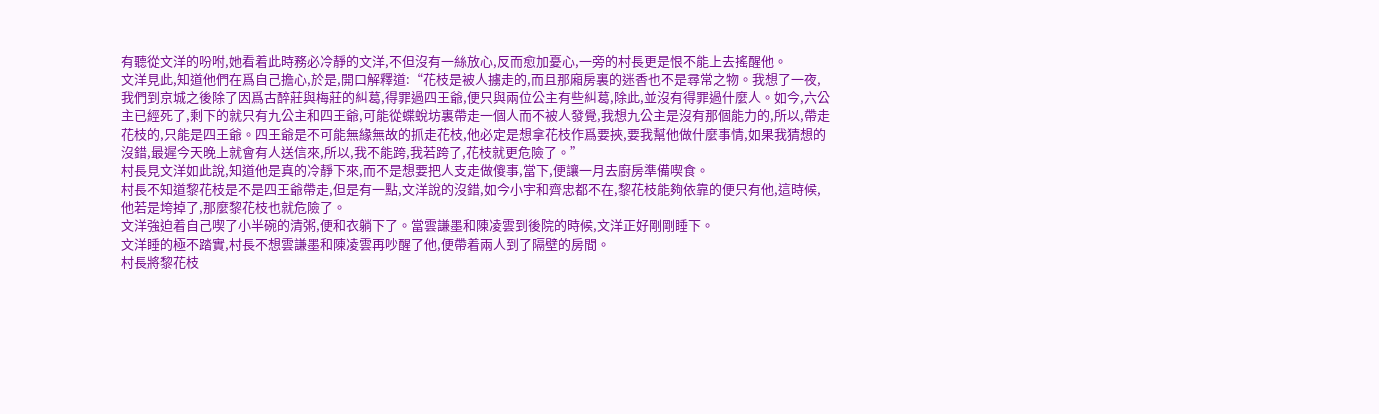有聽從文洋的吩咐,她看着此時務必冷靜的文洋,不但沒有一絲放心,反而愈加憂心,一旁的村長更是恨不能上去搖醒他。
文洋見此,知道他們在爲自己擔心,於是,開口解釋道:“花枝是被人擄走的,而且那廂房裏的迷香也不是尋常之物。我想了一夜,我們到京城之後除了因爲古醉莊與梅莊的糾葛,得罪過四王爺,便只與兩位公主有些糾葛,除此,並沒有得罪過什麼人。如今,六公主已經死了,剩下的就只有九公主和四王爺,可能從蝶蛻坊裏帶走一個人而不被人發覺,我想九公主是沒有那個能力的,所以,帶走花枝的,只能是四王爺。四王爺是不可能無緣無故的抓走花枝,他必定是想拿花枝作爲要挾,要我幫他做什麼事情,如果我猜想的沒錯,最遲今天晚上就會有人送信來,所以,我不能跨,我若跨了,花枝就更危險了。”
村長見文洋如此說,知道他是真的冷靜下來,而不是想要把人支走做傻事,當下,便讓一月去廚房準備喫食。
村長不知道黎花枝是不是四王爺帶走,但是有一點,文洋說的沒錯,如今小宇和齊忠都不在,黎花枝能夠依靠的便只有他,這時候,他若是垮掉了,那麼黎花枝也就危險了。
文洋強迫着自己喫了小半碗的清粥,便和衣躺下了。當雲謙墨和陳凌雲到後院的時候,文洋正好剛剛睡下。
文洋睡的極不踏實,村長不想雲謙墨和陳凌雲再吵醒了他,便帶着兩人到了隔壁的房間。
村長將黎花枝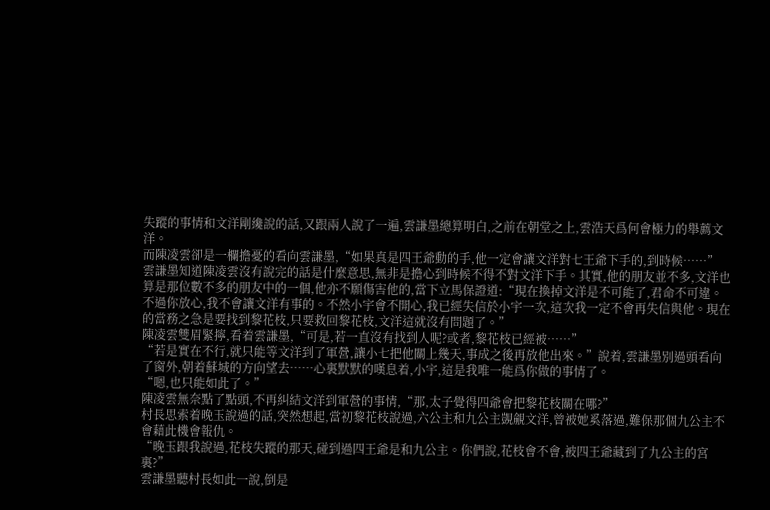失蹤的事情和文洋剛纔說的話,又跟兩人說了一遍,雲謙墨總算明白,之前在朝堂之上,雲浩天爲何會極力的舉薦文洋。
而陳凌雲卻是一欄擔憂的看向雲謙墨,“如果真是四王爺動的手,他一定會讓文洋對七王爺下手的,到時候……”
雲謙墨知道陳凌雲沒有說完的話是什麼意思,無非是擔心到時候不得不對文洋下手。其實,他的朋友並不多,文洋也算是那位數不多的朋友中的一個,他亦不願傷害他的,當下立馬保證道:“現在換掉文洋是不可能了,君命不可違。不過你放心,我不會讓文洋有事的。不然小宇會不開心,我已經失信於小宇一次,這次我一定不會再失信與他。現在的當務之急是要找到黎花枝,只要救回黎花枝,文洋這就沒有問題了。”
陳凌雲雙眉緊擰,看着雲謙墨,“可是,若一直沒有找到人呢?或者,黎花枝已經被……”
“若是實在不行,就只能等文洋到了軍營,讓小七把他關上幾天,事成之後再放他出來。”說着,雲謙墨別過頭看向了窗外,朝着蘇城的方向望去……心裏默默的嘆息着,小宇,這是我唯一能爲你做的事情了。
“嗯,也只能如此了。”
陳凌雲無奈點了點頭,不再糾結文洋到軍營的事情,“那,太子覺得四爺會把黎花枝關在哪?”
村長思索着晚玉說過的話,突然想起,當初黎花枝說過,六公主和九公主覬覦文洋,曾被她奚落過,難保那個九公主不會藉此機會報仇。
“晚玉跟我說過,花枝失蹤的那天,碰到過四王爺是和九公主。你們說,花枝會不會,被四王爺藏到了九公主的宮裏?”
雲謙墨聽村長如此一說,倒是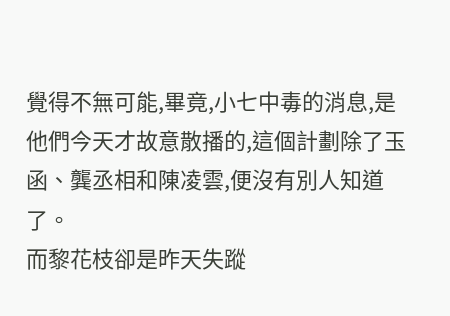覺得不無可能,畢竟,小七中毒的消息,是他們今天才故意散播的,這個計劃除了玉函、龔丞相和陳凌雲,便沒有別人知道了。
而黎花枝卻是昨天失蹤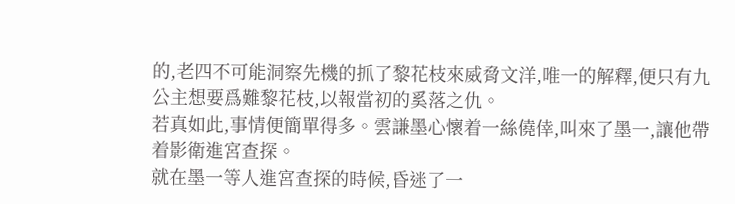的,老四不可能洞察先機的抓了黎花枝來威脅文洋,唯一的解釋,便只有九公主想要爲難黎花枝,以報當初的奚落之仇。
若真如此,事情便簡單得多。雲謙墨心懷着一絲僥倖,叫來了墨一,讓他帶着影衛進宮查探。
就在墨一等人進宮查探的時候,昏迷了一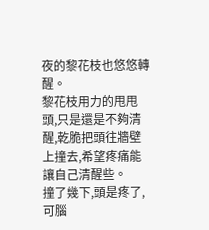夜的黎花枝也悠悠轉醒。
黎花枝用力的甩甩頭,只是還是不夠清醒,乾脆把頭往牆壁上撞去,希望疼痛能讓自己清醒些。
撞了幾下,頭是疼了,可腦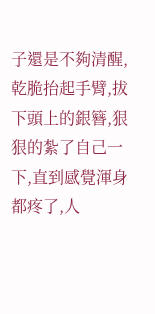子還是不夠清醒,乾脆抬起手臂,拔下頭上的銀簪,狠狠的紮了自己一下,直到感覺渾身都疼了,人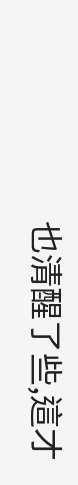也清醒了些,這才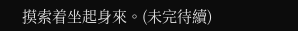摸索着坐起身來。(未完待續)